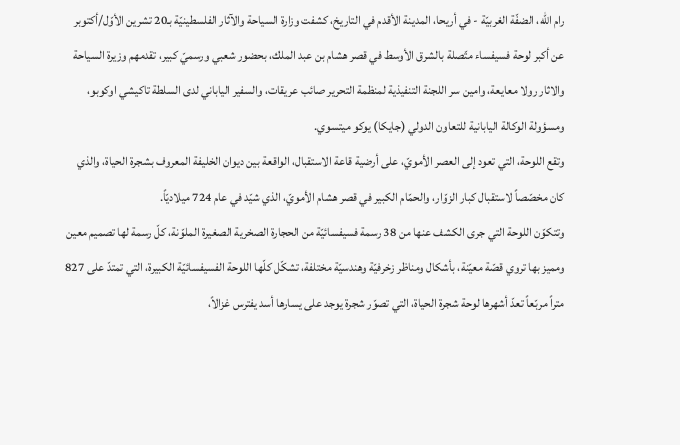رام الله، الضفّة الغربيّة - في أريحا، المدينة الأقدم في التاريخ، كشفت وزارة السياحة والآثار الفلسطينيّة بـ20 تشرين الأوّل/أكتوبر عن أكبر لوحة فسيفساء متّصلة بالشرق الأوسط في قصر هشام بن عبد الملك، بحضور شعبي ورسميّ كبير، تقدمهم وزيرة السياحة والاثار رولا معايعة، وامين سر اللجنة التنفيذية لمنظمة التحرير صائب عريقات، والسفير الياباني لدى السلطة تاكيشي اوكوبو، ومسؤولة الوكالة اليابانية للتعاون الدولي (جايكا) يوكو ميتسوي.
وتقع اللوحة، التي تعود إلى العصر الأمويّ، على أرضية قاعة الاستقبال، الواقعة بين ديوان الخليفة المعروف بشجرة الحياة، والذي كان مخصّصاً لاستقبال كبار الزوّار، والحمّام الكبير في قصر هشام الأمويّ، الذي شيّد في عام 724 ميلاديّاً.
وتتكوّن اللوحة التي جرى الكشف عنها من 38 رسمة فسيفسائيّة من الحجارة الصخرية الصغيرة الملوّنة، كلّ رسمة لها تصميم معين ومميز بها تروي قصّة معيّنة، بأشكال ومناظر زخرفيّة وهندسيّة مختلفة، تشكّل كلّها اللوحة الفسيفسائيّة الكبيرة، التي تمتدّ على 827 متراً مربّعاً تعدّ أشهرها لوحة شجرة الحياة، التي تصوّر شجرة يوجد على يسارها أسد يفترس غزالاً،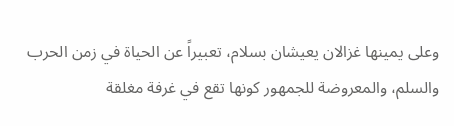وعلى يمينها غزالان يعيشان بسلام، تعبيراً عن الحياة في زمن الحرب والسلم، والمعروضة للجمهور كونها تقع في غرفة مغلقة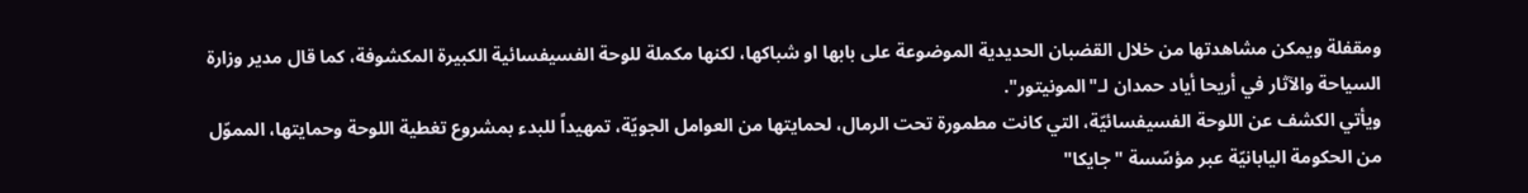ومقفلة ويمكن مشاهدتها من خلال القضبان الحديدية الموضوعة على بابها او شباكها، لكنها مكملة للوحة الفسيفسائية الكبيرة المكشوفة، كما قال مدير وزارة السياحة والآثار في أريحا أياد حمدان لـ"المونيتور".
ويأتي الكشف عن اللوحة الفسيفسائيّة، التي كانت مطمورة تحت الرمال، لحمايتها من العوامل الجويّة، تمهيداً للبدء بمشروع تغطية اللوحة وحمايتها، المموّل من الحكومة اليابانيّة عبر مؤسّسة "جايكا"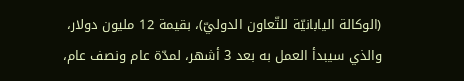(الوكالة اليابانيّة للتّعاون الدوليّ)، بقيمة 12 مليون دولار، والذي سيبدأ العمل به بعد 3 أشهر، لمدّة عام ونصف عام،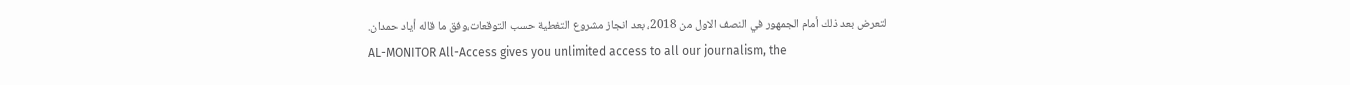لتعرض بعد ذلك أمام الجمهور في النصف الاول من 2018، بعد انجاز مشروع التغطية حسب التوقعات،وفق ما قاله أياد حمدان.
AL-MONITOR All-Access gives you unlimited access to all our journalism, the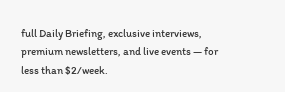full Daily Briefing, exclusive interviews, premium newsletters, and live events — for less than $2/week.